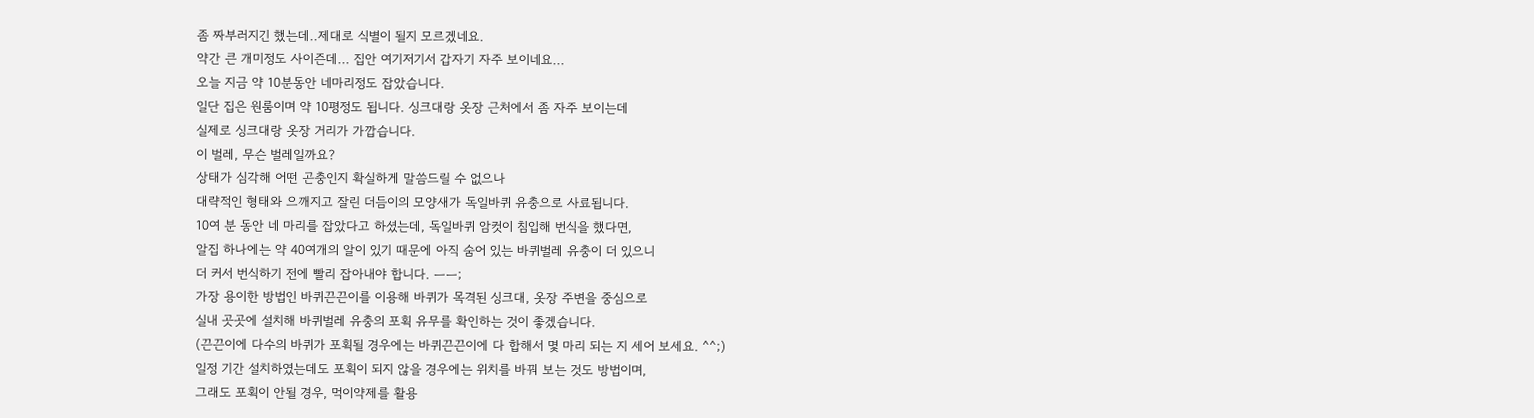좀 짜부러지긴 했는데..제대로 식별이 될지 모르겠네요.
약간 큰 개미정도 사이즌데... 집안 여기저기서 갑자기 자주 보이네요...
오늘 지금 약 10분동안 네마리정도 잡았습니다.
일단 집은 원룸이며 약 10평정도 됩니다. 싱크대랑 옷장 근처에서 좀 자주 보이는데
실제로 싱크대랑 옷장 거리가 가깝습니다.
이 벌레, 무슨 벌레일까요?
상태가 심각해 어떤 곤충인지 확실하게 말씀드릴 수 없으나
대략적인 형태와 으깨지고 잘린 더듬이의 모양새가 독일바퀴 유충으로 사료됩니다.
10여 분 동안 네 마리를 잡았다고 하셨는데, 독일바퀴 암컷이 침입해 번식을 했다면,
알집 하나에는 약 40여개의 알이 있기 때문에 아직 숨어 있는 바퀴벌레 유충이 더 있으니
더 커서 번식하기 전에 빨리 잡아내야 합니다. ㅡㅡ;
가장 용이한 방법인 바퀴끈끈이를 이용해 바퀴가 목격된 싱크대, 옷장 주변을 중심으로
실내 곳곳에 설치해 바퀴벌레 유충의 포획 유무를 확인하는 것이 좋겠습니다.
(끈끈이에 다수의 바퀴가 포획될 경우에는 바퀴끈끈이에 다 합해서 몇 마리 되는 지 세어 보세요. ^^;)
일정 기간 설치하였는데도 포획이 되지 않을 경우에는 위치를 바꿔 보는 것도 방법이며,
그래도 포획이 안될 경우, 먹이약제를 활용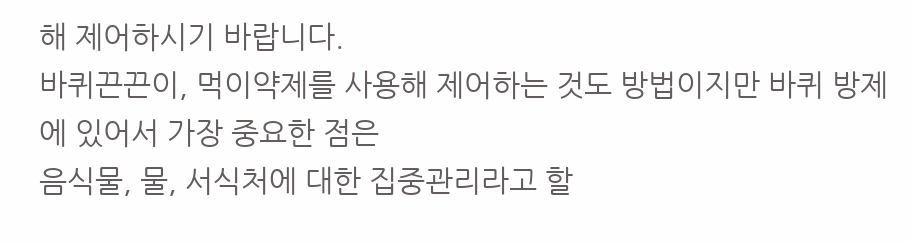해 제어하시기 바랍니다.
바퀴끈끈이, 먹이약제를 사용해 제어하는 것도 방법이지만 바퀴 방제에 있어서 가장 중요한 점은
음식물, 물, 서식처에 대한 집중관리라고 할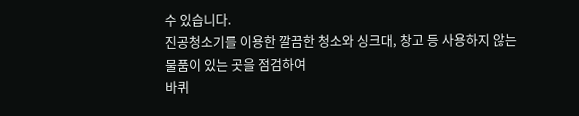수 있습니다.
진공청소기를 이용한 깔끔한 청소와 싱크대, 창고 등 사용하지 않는 물품이 있는 곳을 점검하여
바퀴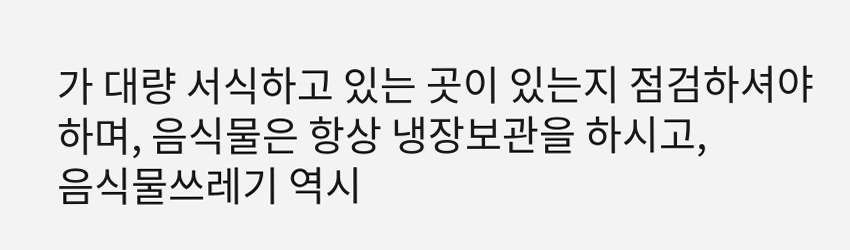가 대량 서식하고 있는 곳이 있는지 점검하셔야 하며, 음식물은 항상 냉장보관을 하시고,
음식물쓰레기 역시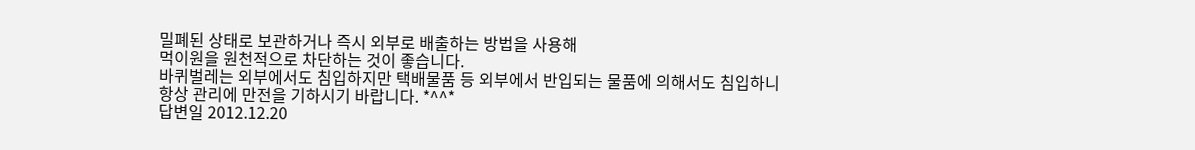밀폐된 상태로 보관하거나 즉시 외부로 배출하는 방법을 사용해
먹이원을 원천적으로 차단하는 것이 좋습니다.
바퀴벌레는 외부에서도 침입하지만 택배물품 등 외부에서 반입되는 물품에 의해서도 침입하니
항상 관리에 만전을 기하시기 바랍니다. *^^*
답변일 2012.12.20